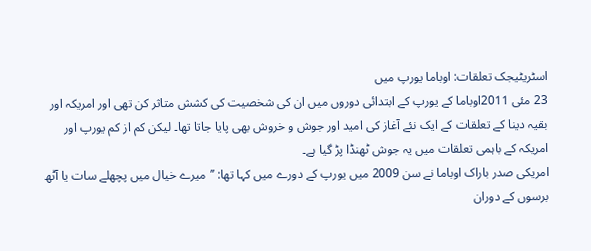اسٹريٹيجک تعلقات: اوباما يورپ ميں
23 مئی 2011اوباما کے يورپ کے ابتدائی دوروں ميں ان کی شخصيت کی کشش متاثر کن تھی اور امريکہ اور بقيہ دينا کے تعلقات کے ايک نئے آغاز کی اميد اور جوش و خروش بھی پايا جاتا تھا۔ ليکن کم از کم يورپ اور امريکہ کے باہمی تعلقات ميں يہ جوش ٹھنڈا پڑ گيا ہے۔
امريکی صدر باراک اوباما نے سن 2009 ميں يورپ کے دورے ميں کہا تھا: ’’ميرے خيال ميں پچھلے سات يا آٹھ برسوں کے دوران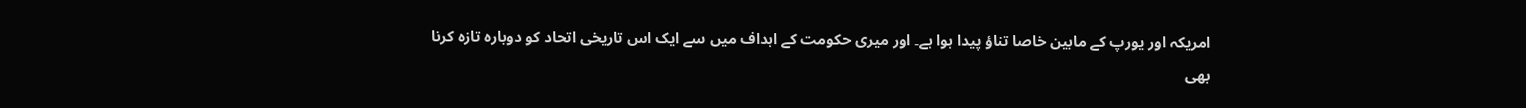امريکہ اور يورپ کے مابين خاصا تناؤ پيدا ہوا ہے۔ اور ميری حکومت کے اہداف ميں سے ايک اس تاريخی اتحاد کو دوبارہ تازہ کرنا بھی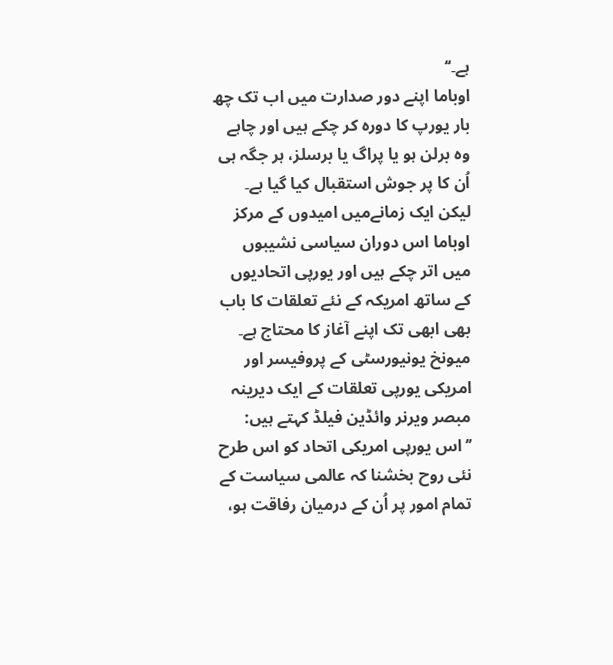ہے۔‘‘
اوباما اپنے دور صدارت ميں اب تک چھ بار يورپ کا دورہ کر چکے ہيں اور چاہے وہ برلن ہو يا پراگ يا برسلز، ہر جگہ ہی اُن کا پر جوش استقبال کيا گيا ہے۔ ليکن ايک زمانےميں اميدوں کے مرکز اوباما اس دوران سياسی نشيبوں ميں اتر چکے ہيں اور يورپی اتحاديوں کے ساتھ امريکہ کے نئے تعلقات کا باب بھی ابھی تک اپنے آغاز کا محتاج ہے۔ ميونخ يونيورسٹی کے پروفيسر اور امريکی يورپی تعلقات کے ايک ديرينہ مبصر ويرنر وائڈين فيلڈ کہتے ہيں: ’’اس يورپی امريکی اتحاد کو اس طرح نئی روح بخشنا کہ عالمی سياست کے تمام امور پر اُن کے درميان رفاقت ہو،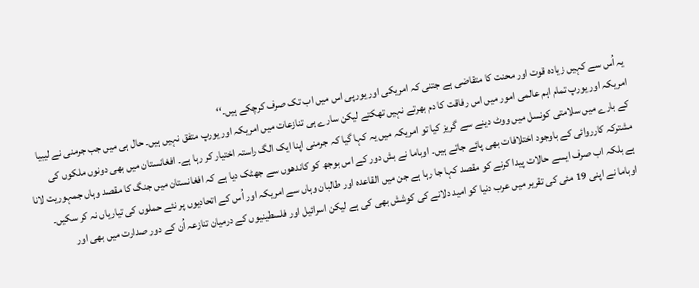يہ اُس سے کہيں زيادہ قوت اور محنت کا متقاضی ہے جتنی کہ امريکی اور يورپی اس ميں اب تک صرف کرچکے ہيں۔‘‘
امريکہ اور يورپ تمام اہم عالمی امور ميں اس رفاقت کا دم بھرتے نہيں تھکتے ليکن سارے ہی تنازعات ميں امريکہ اور يورپ متفق نہيں ہيں۔ حال ہی ميں جب جرمنی نے ليبيا کے بارے ميں سلامتی کونسل ميں ووٹ دينے سے گريز کيا تو امريکہ ميں يہ کہا گيا کہ جرمنی اپنا ايک الگ راستہ اختيار کر رہا ہے۔ افغانستان ميں بھی دونوں ملکوں کی مشترکہ کارروائی کے باوجود اختلافات بھی پائے جاتے ہيں۔ اوباما نے بش دور کے اس بوجھ کو کاندھوں سے جھٹک ديا ہے کہ افغانستان ميں جنگ کا مقصد وہاں جمہوريت لانا ہے بلکہ اب صرف ايسے حالات پيدا کرنے کو مقصد کہا جا رہا ہے جن ميں القاعدہ اور طالبان وہاں سے امريکہ اور اُس کے اتحاديوں پر نئے حملوں کی تيارياں نہ کر سکيں۔
اوباما نے اپنی 19 مئی کی تقرير ميں عرب دنيا کو اميد دلانے کی کوشش بھی کی ہے ليکن اسرائيل اور فلسطينيوں کے درميان تنازعہ اُن کے دور صدارت ميں بھی اور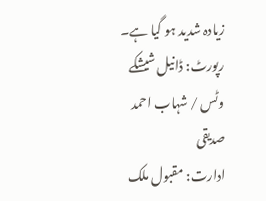زيادہ شديد ہو گيا ہے۔
رپورٹ: ڈانيل شيشکے وٹس / شہاب احمد صديقی
ادارت: مقبول ملک